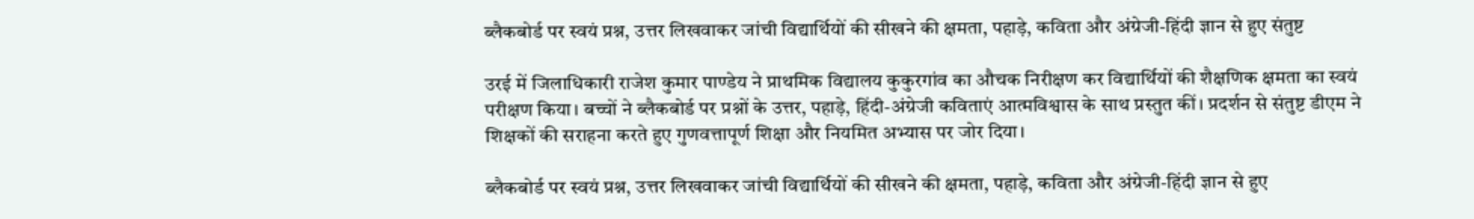ब्लैकबोर्ड पर स्वयं प्रश्न, उत्तर लिखवाकर जांची विद्यार्थियों की सीखने की क्षमता, पहाड़े, कविता और अंग्रेजी-हिंदी ज्ञान से हुए संतुष्ट

उरई में जिलाधिकारी राजेश कुमार पाण्डेय ने प्राथमिक विद्यालय कुकुरगांव का औचक निरीक्षण कर विद्यार्थियों की शैक्षणिक क्षमता का स्वयं परीक्षण किया। बच्चों ने ब्लैकबोर्ड पर प्रश्नों के उत्तर, पहाड़े, हिंदी-अंग्रेजी कविताएं आत्मविश्वास के साथ प्रस्तुत कीं। प्रदर्शन से संतुष्ट डीएम ने शिक्षकों की सराहना करते हुए गुणवत्तापूर्ण शिक्षा और नियमित अभ्यास पर जोर दिया।

ब्लैकबोर्ड पर स्वयं प्रश्न, उत्तर लिखवाकर जांची विद्यार्थियों की सीखने की क्षमता, पहाड़े, कविता और अंग्रेजी-हिंदी ज्ञान से हुए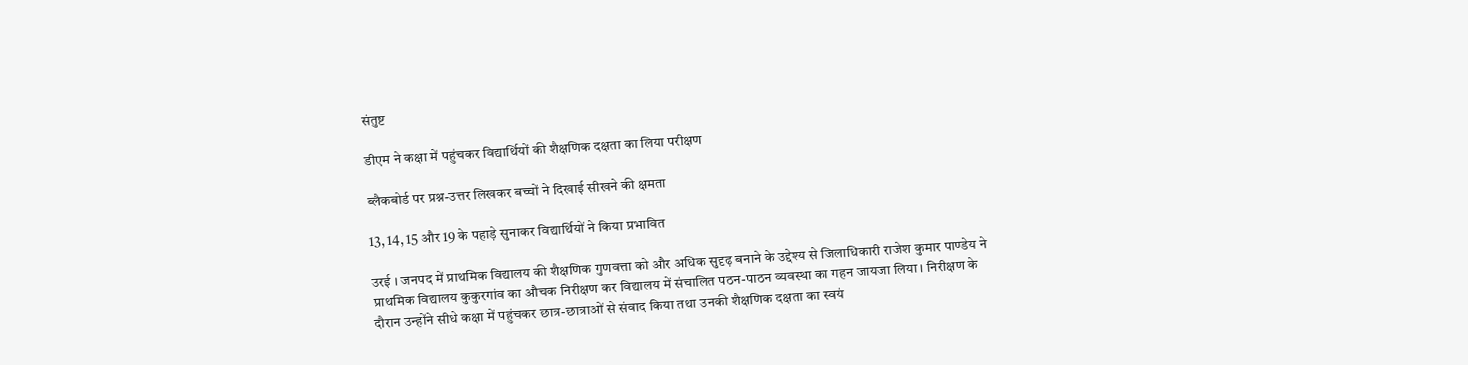संतुष्ट

डीएम ने कक्षा में पहुंचकर विद्यार्थियों की शैक्षणिक दक्षता का लिया परीक्षण

ब्लैकबोर्ड पर प्रश्न-उत्तर लिखकर बच्चों ने दिखाई सीखने की क्षमता

13, 14, 15 और 19 के पहाड़े सुनाकर विद्यार्थियों ने किया प्रभावित

उरई । जनपद में प्राथमिक विद्यालय की शैक्षणिक गुणवत्ता को और अधिक सुदृढ़ बनाने के उद्देश्य से जिलाधिकारी राजेश कुमार पाण्डेय ने प्राथमिक विद्यालय कुकुरगांव का औचक निरीक्षण कर विद्यालय में संचालित पठन-पाठन व्यवस्था का गहन जायजा लिया। निरीक्षण के दौरान उन्होंने सीधे कक्षा में पहुंचकर छात्र-छात्राओं से संवाद किया तथा उनकी शैक्षणिक दक्षता का स्वयं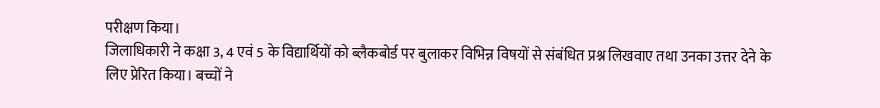परीक्षण किया।
जिलाधिकारी ने कक्षा 3, 4 एवं 5 के विद्यार्थियों को ब्लैकबोर्ड पर बुलाकर विभिन्न विषयों से संबंधित प्रश्न लिखवाए तथा उनका उत्तर देने के लिए प्रेरित किया। बच्चों ने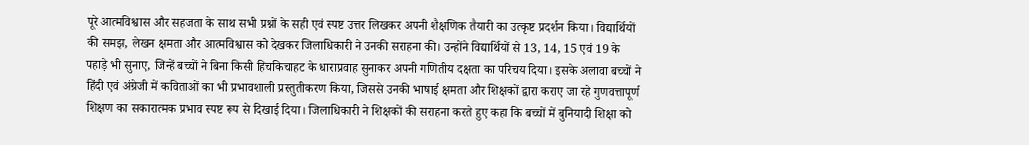पूरे आत्मविश्वास और सहजता के साथ सभी प्रश्नों के सही एवं स्पष्ट उत्तर लिखकर अपनी शैक्षणिक तैयारी का उत्कृष्ट प्रदर्शन किया। विद्यार्थियों की समझ, लेखन क्षमता और आत्मविश्वास को देखकर जिलाधिकारी ने उनकी सराहना की। उन्होंने विद्यार्थियों से 13, 14, 15 एवं 19 के पहाड़े भी सुनाए, जिन्हें बच्चों ने बिना किसी हिचकिचाहट के धाराप्रवाह सुनाकर अपनी गणितीय दक्षता का परिचय दिया। इसके अलावा बच्चों ने हिंदी एवं अंग्रेजी में कविताओं का भी प्रभावशाली प्रस्तुतीकरण किया, जिससे उनकी भाषाई क्षमता और शिक्षकों द्वारा कराए जा रहे गुणवत्तापूर्ण शिक्षण का सकारात्मक प्रभाव स्पष्ट रूप से दिखाई दिया। जिलाधिकारी ने शिक्षकों की सराहना करते हुए कहा कि बच्चों में बुनियादी शिक्षा को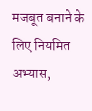मजबूत बनाने के लिए नियमित अभ्यास,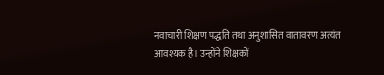नवाचारी शिक्षण पद्धति तथा अनुशासित वातावरण अत्यंत आवश्यक है। उन्होंने शिक्षकों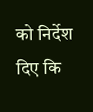को निर्देश दिए कि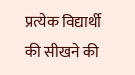प्रत्येक विद्यार्थी की सीखने की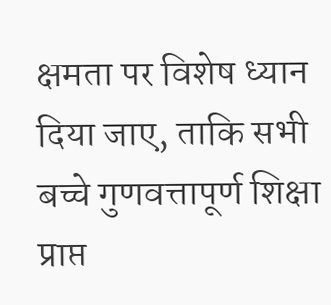क्षमता पर विशेष ध्यान दिया जाए, ताकि सभी बच्चे गुणवत्तापूर्ण शिक्षा प्राप्त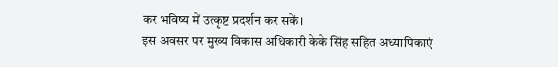कर भविष्य में उत्कृष्ट प्रदर्शन कर सकें।
इस अवसर पर मुख्य विकास अधिकारी केके सिंह सहित अध्यापिकाएं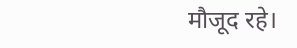मौजूद रहे।